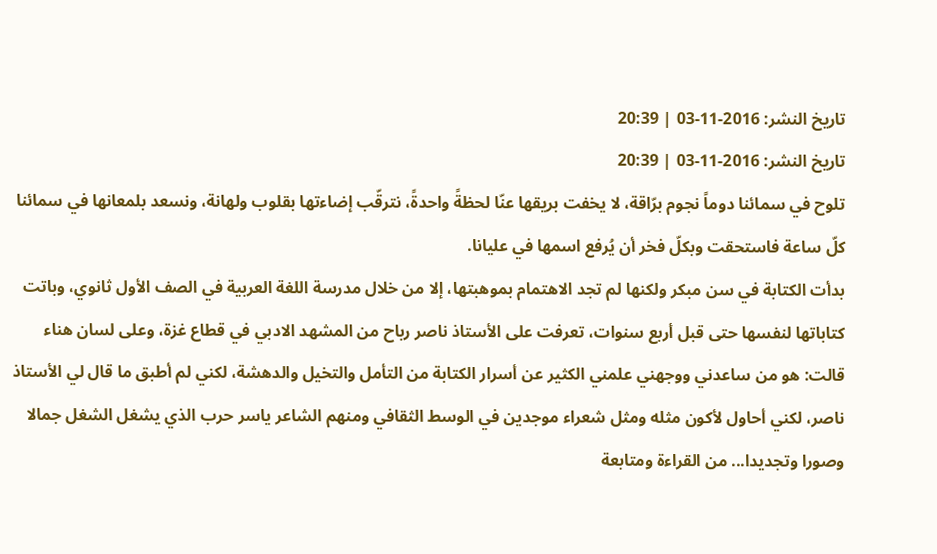تاريخ النشر: 2016-11-03 | 20:39
تاريخ النشر: 2016-11-03 | 20:39
تلوح في سمائنا دوماً نجوم برّاقة، لا يخفت بريقها عنّا لحظةً واحدةً، نترقّب إضاءتها بقلوب ولهانة، ونسعد بلمعانها في سمائنا كلّ ساعة فاستحقت وبكلّ فخر أن يُرفع اسمها في عليانا.
بدأت الكتابة في سن مبكر ولكنها لم تجد الاهتمام بموهبتها، إلا من خلال مدرسة اللغة العربية في الصف الأول ثانوي، وباتت كتاباتها لنفسها حتى قبل أربع سنوات، تعرفت على الأستاذ ناصر رباح من المشهد الادبي في قطاع غزة، وعلى لسان هناء قالت: هو من ساعدني ووجهني علمني الكثير عن أسرار الكتابة من التأمل والتخيل والدهشة، لكني لم أطبق ما قال لي الأستاذ ناصر، لكني أحاول لأكون مثله ومثل شعراء موجدين في الوسط الثقافي ومنهم الشاعر ياسر حرب الذي يشغل الشغل جمالا وصورا وتجديدا... من القراءة ومتابعة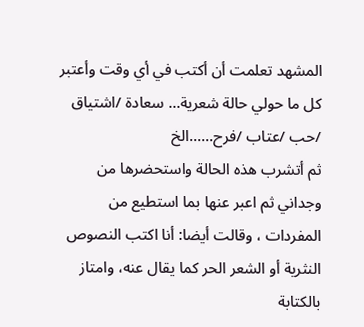المشهد تعلمت أن أكتب في أي وقت وأعتبر كل ما حولي حالة شعرية... سعادة /اشتياق /حب /عتاب /فرح......الخ
ثم أتشرب هذه الحالة واستحضرها من وجداني ثم اعبر عنها بما استطيع من المفردات ، وقالت أيضا: أنا اكتب النصوص النثرية أو الشعر الحر كما يقال عنه، وامتاز بالكتابة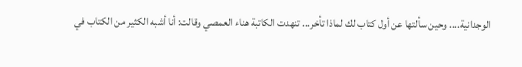الوجدانية.... وحين سألتها عن أول كتاب لك لماذا تأخر... تنهدت الكاتبة هناء العمصي وقالت: أنا أشبه الكثير من الكتاب في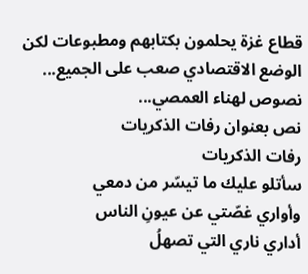قطاع غزة يحلمون بكتابهم ومطبوعات لكن الوضع الاقتصادي صعب على الجميع...
نصوص لهناء العمصي...
نص بعنوان رفات الذكريات
رفات الذكريات
سأتلو عليك ما تيسّر من دمعي
وأواري غصّتي عن عيونِ الناس
أداري ناري التي تصهلُ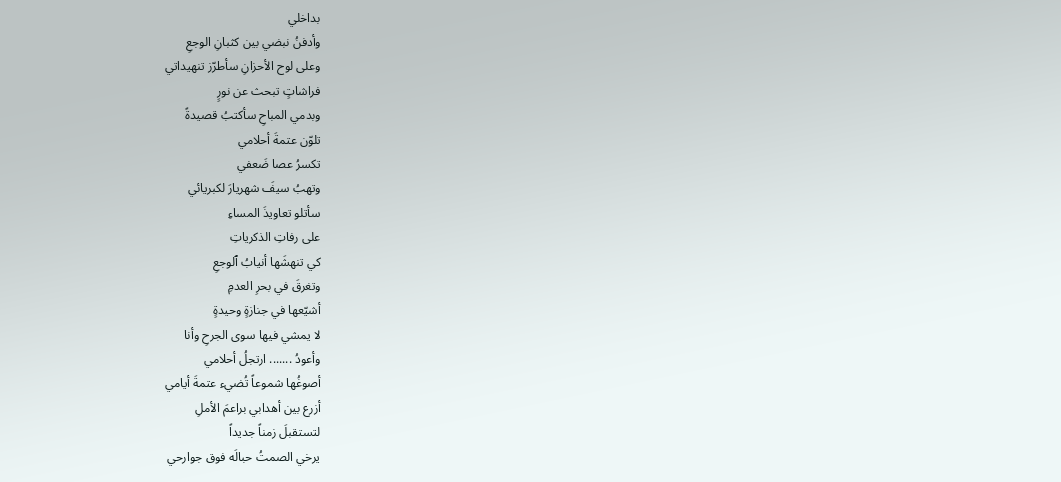بداخلي
وأدفنُ نبضي بين كثبانِ الوجعِ
وعلى لوح الأحزانِ سأطرّز تنهيداتي
فراشاتٍ تبحث عن نورٍ
وبدمي المباحِ سأكتبُ قصيدةً
تلوّن عتمةَ أحلامي
تكسرُ عصا ضَعفي
وتهبُ سيفَ شهريارَ لكبريائي
سأتلو تعاويذَ المساءِ
على رفاتِ الذكرياتِ
كي تنهشَها أنيابُ ٱلوجعِ
وتغرقَ في بحرِ العدمِ
أشيّعها في جنازةٍ وحيدةٍ
لا يمشي فيها سوى الجرحِ وأنا
وأعودُ ....... ارتجلُ أحلامي
أصوغُها شموعاً تُضيء عتمةَ أيامي
أزرع بين أهدابي براعمَ الأملِ
لتستقبلَ زمناً جديداً
يرخي الصمتُ حبالَه فوق جوارحي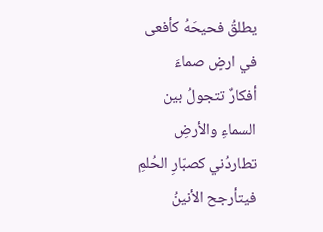يطلقُ فحيحَهُ كأفعى في ارضٍ صماءَ
أفكارٌ تتجولُ بين السماءِ والأرضِ
تطاردُني كصبّارِ الحُلمِ
فيتأرجح الأنينُ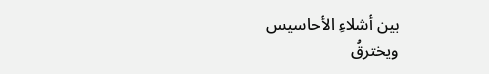بين أشلاءِ الأحاسيس
ويخترقُ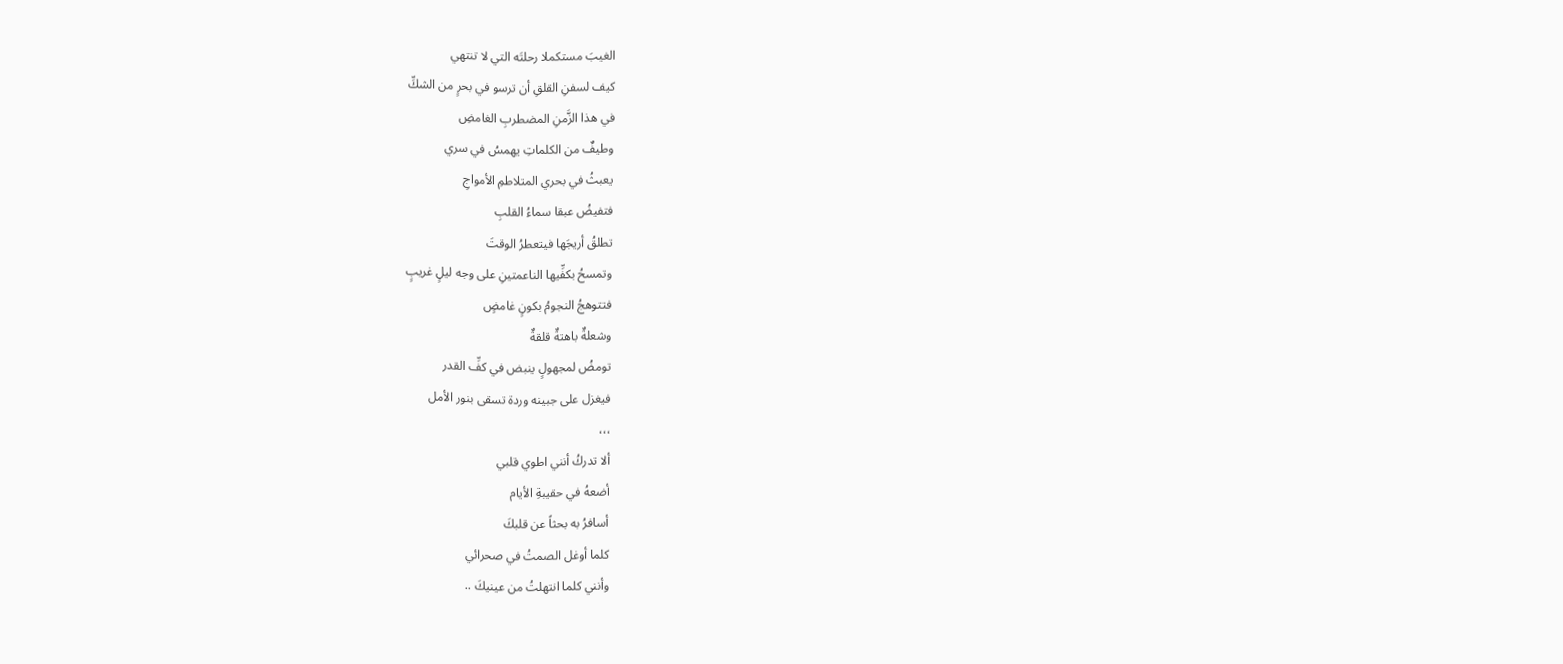الغيبَ مستكملا رحلتَه التي لا تنتهي
كيف لسفنِ القلقِ أن ترسو في بحرٍ من الشكِّ
في هذا الزَّمنِ المضطربِ الغامضِ
وطيفٌ من الكلماتِ يهمسُ في سري
يعبثُ في بحري المتلاطمِ الأمواجِ
فتفيضُ عبقا سماءُ القلبِ
تطلقُ أريجَها فيتعطرُ الوقتَ
وتمسحُ بكفِّيها الناعمتينِ على وجه ليلٍ غريبٍ
فتتوهجُ النجومُ بكونٍ غامضٍ
وشعلةٌ باهتةٌ قلقةٌ
تومضُ لمجهولٍ ينبض في كفِّ القدر
فيغزل على جبينه وردة تسقى بنور الأمل
،،،
ألا تدركُ أنني اطوي قلبي
أضعهُ في حقيبةِ الأيام
أسافرُ به بحثاً عن قلبكَ
كلما أوغل الصمتُ في صحرائي
وأنني كلما انتهلتُ من عينيكَ ..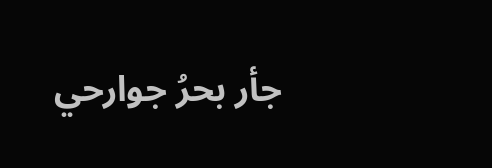جأر بحرُ جوارحي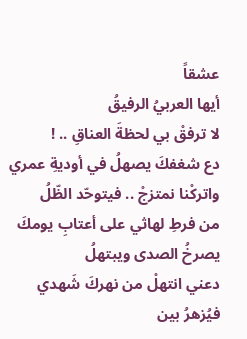عشقاً
أيها العربيُ الرفيقُ
لا ترفقْ بي لحظةَ العناقِ .. !
دع شغفكَ يصهلُ في أوديةِ عمري
واتركْنا نمتزجْ .. فيتوحّد الظّلُ
من فرطِ لهاثي على أعتابِ يومكَ
يصرخُ الصدى ويبتهلُ
دعني انتهلْ من نهركَ شَهدي
فيُزهرُ بين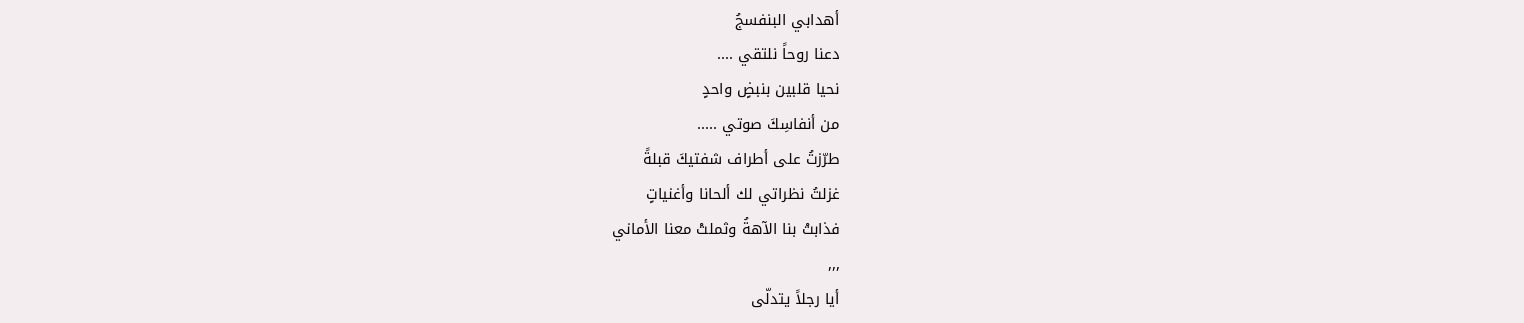أهدابي البنفسجُ
دعنا روحاً نلتقي ....
نحيا قلبين بنبضٍ واحدٍ
من أنفاسِكَ صوتي .....
طرّزتُ على أطراف شفتيكَ قبلةً
غزلتُ نظراتي لك ألحانا وأغنياتٍ
فذابتْ بنا الآهةُ وثملتْ معنا الأماني
,,,
أيا رجلاً يتدلّى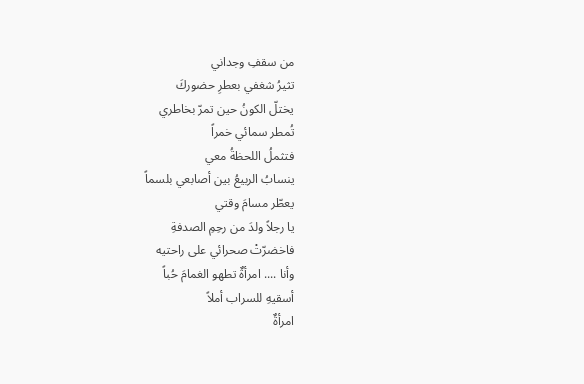من سقفِ وجداني
تثيرُ شغفي بعطرِ حضوركَ
يختلّ الكونُ حين تمرّ بخاطري
تُمطر سمائي خمراً
فتثملُ اللحظةُ معي
ينسابُ الربيعُ بين أصابعي بلسماً
يعطّر مسامَ وقتي
يا رجلاً ولدَ من رحِمِ الصدفةِ
فاخضرّتْ صحرائي على راحتيه
وأنا .... امرأةٌ تطهو الغمامَ حُباً
أسقيهِ للسراب أملاً
امرأةٌ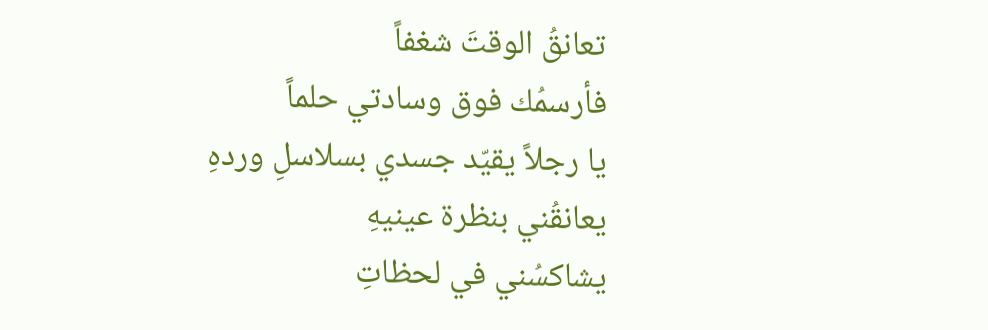تعانقُ الوقتَ شغفاً
فأرسمُك فوق وسادتي حلماً
يا رجلاً يقيّد جسدي بسلاسلِ وردهِ
يعانقُني بنظرة عينيهِ
يشاكسُني في لحظاتِ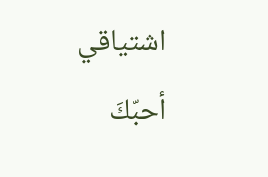اشتياقي
أحبّكَ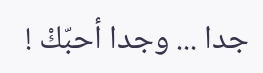جدا ... وجدا أحبّكْ !